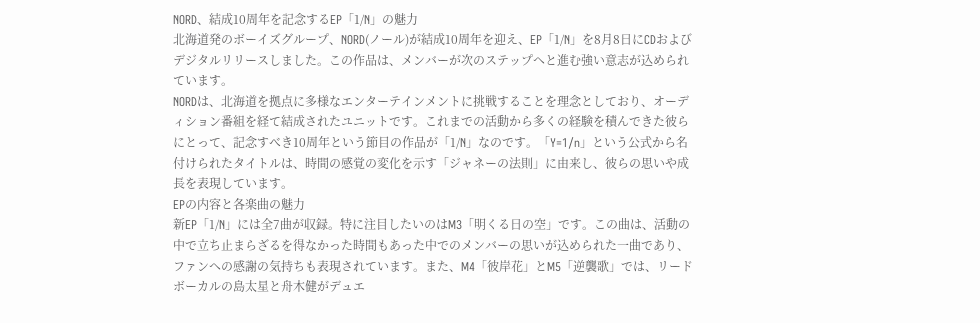NORD、結成10周年を記念するEP「1/N」の魅力
北海道発のボーイズグループ、NORD(ノール)が結成10周年を迎え、EP「1/N」を8月8日にCDおよびデジタルリリースしました。この作品は、メンバーが次のステップへと進む強い意志が込められています。
NORDは、北海道を拠点に多様なエンターテインメントに挑戦することを理念としており、オーディション番組を経て結成されたユニットです。これまでの活動から多くの経験を積んできた彼らにとって、記念すべき10周年という節目の作品が「1/N」なのです。「Y=1/n」という公式から名付けられたタイトルは、時間の感覚の変化を示す「ジャネーの法則」に由来し、彼らの思いや成長を表現しています。
EPの内容と各楽曲の魅力
新EP「1/N」には全7曲が収録。特に注目したいのはM3「明くる日の空」です。この曲は、活動の中で立ち止まらざるを得なかった時間もあった中でのメンバーの思いが込められた一曲であり、ファンへの感謝の気持ちも表現されています。また、M4「彼岸花」とM5「逆襲歌」では、リードボーカルの島太星と舟木健がデュエ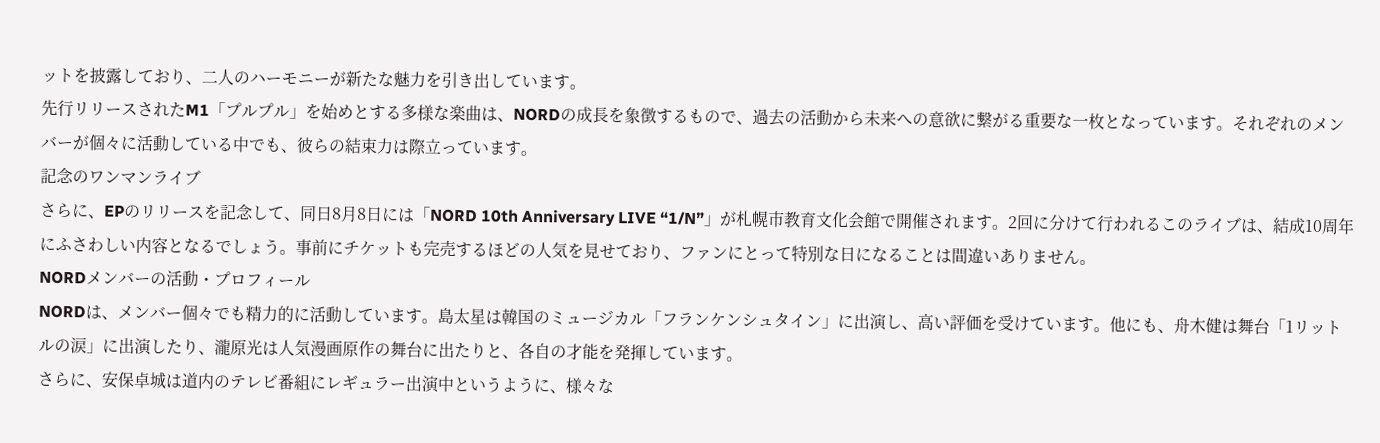ットを披露しており、二人のハーモニーが新たな魅力を引き出しています。
先行リリースされたM1「プルプル」を始めとする多様な楽曲は、NORDの成長を象徴するもので、過去の活動から未来への意欲に繋がる重要な一枚となっています。それぞれのメンバーが個々に活動している中でも、彼らの結束力は際立っています。
記念のワンマンライブ
さらに、EPのリリースを記念して、同日8月8日には「NORD 10th Anniversary LIVE “1/N”」が札幌市教育文化会館で開催されます。2回に分けて行われるこのライブは、結成10周年にふさわしい内容となるでしょう。事前にチケットも完売するほどの人気を見せており、ファンにとって特別な日になることは間違いありません。
NORDメンバーの活動・プロフィール
NORDは、メンバー個々でも精力的に活動しています。島太星は韓国のミュージカル「フランケンシュタイン」に出演し、高い評価を受けています。他にも、舟木健は舞台「1リットルの涙」に出演したり、瀧原光は人気漫画原作の舞台に出たりと、各自の才能を発揮しています。
さらに、安保卓城は道内のテレビ番組にレギュラー出演中というように、様々な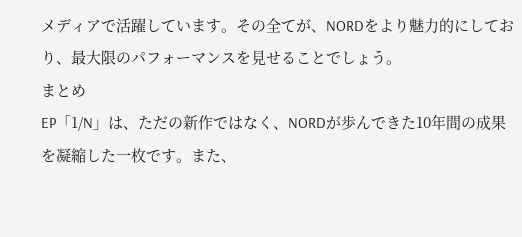メディアで活躍しています。その全てが、NORDをより魅力的にしており、最大限のパフォーマンスを見せることでしょう。
まとめ
EP「1/N」は、ただの新作ではなく、NORDが歩んできた10年間の成果を凝縮した一枚です。また、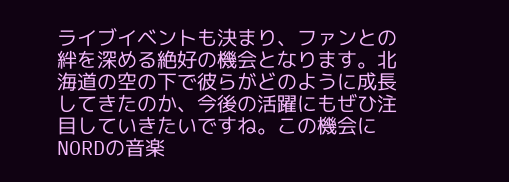ライブイベントも決まり、ファンとの絆を深める絶好の機会となります。北海道の空の下で彼らがどのように成長してきたのか、今後の活躍にもぜひ注目していきたいですね。この機会にNORDの音楽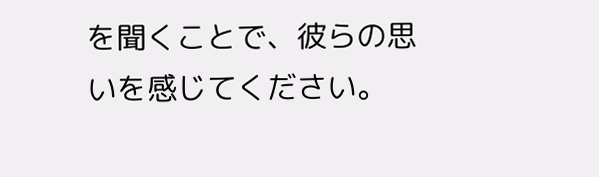を聞くことで、彼らの思いを感じてください。